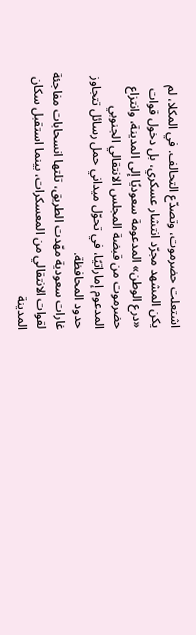اشتعلت حضرموت، وتصدّع التحالف. في المكلا، لم يكن المشهد مجرّد انتشار عسكري، بل دخول قوات «درع الوطن» المدعومة سعوديًا إلى المدينة، وانتزاع حضرموت من قبضة المجلس الانتقالي الجنوبي المدعوم إماراتيًا، في تحوّل ميداني حمل رسائل تتجاوز حدود المحافظة.
غارات سعودية مهّدت الطريق، تلتها انسحابات مفاجئة لقوات الانتقالي من المعسكرات، بينما استقبل سكان المدينة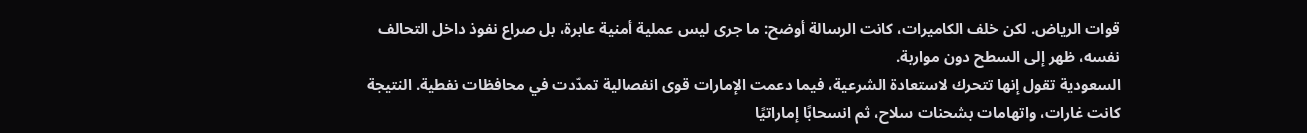قوات الرياض. لكن خلف الكاميرات، كانت الرسالة أوضح: ما جرى ليس عملية أمنية عابرة، بل صراع نفوذ داخل التحالف نفسه، ظهر إلى السطح دون مواربة.
السعودية تقول إنها تتحرك لاستعادة الشرعية، فيما دعمت الإمارات قوى انفصالية تمدّدت في محافظات نفطية. النتيجة كانت غارات، واتهامات بشحنات سلاح، ثم انسحابًا إماراتيًا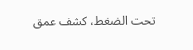تحت الضغط، كشف عمق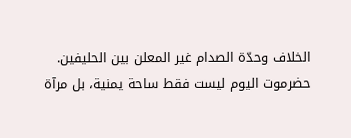الخلاف وحدّة الصدام غير المعلن بين الحليفين.
حضرموت اليوم ليست فقط ساحة يمنية، بل مرآة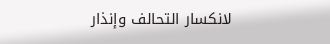لانكسار التحالف وإنذار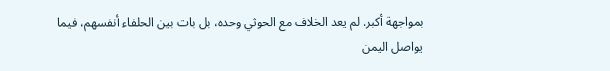بمواجهة أكبر. لم يعد الخلاف مع الحوثي وحده، بل بات بين الحلفاء أنفسهم، فيما يواصل اليمن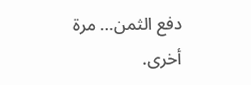دفع الثمن… مرة أخرى.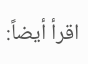اقرأ أيضاً: